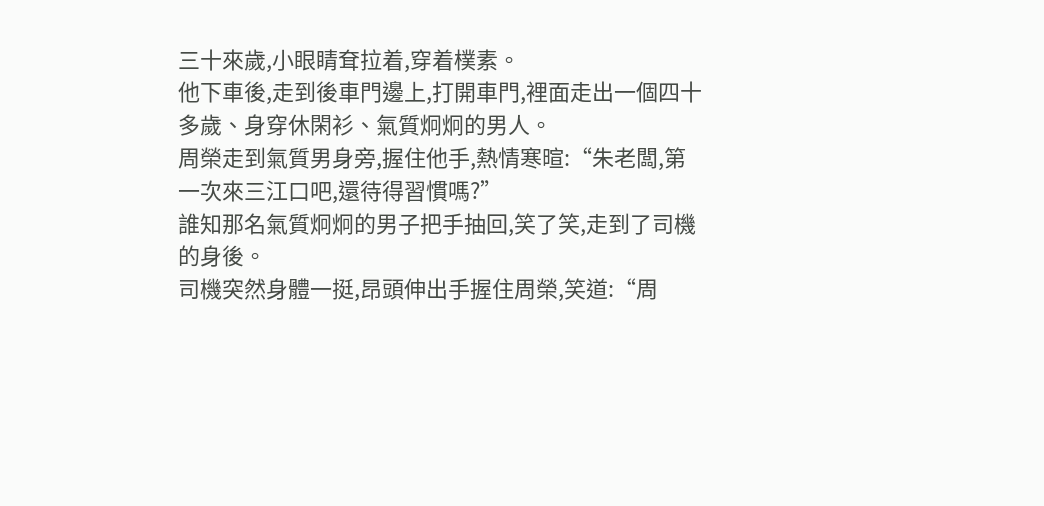三十來歲,小眼睛耷拉着,穿着樸素。
他下車後,走到後車門邊上,打開車門,裡面走出一個四十多歲、身穿休閑衫、氣質炯炯的男人。
周榮走到氣質男身旁,握住他手,熱情寒暄:“朱老闆,第一次來三江口吧,還待得習慣嗎?”
誰知那名氣質炯炯的男子把手抽回,笑了笑,走到了司機的身後。
司機突然身體一挺,昂頭伸出手握住周榮,笑道:“周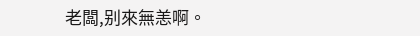老闆,别來無恙啊。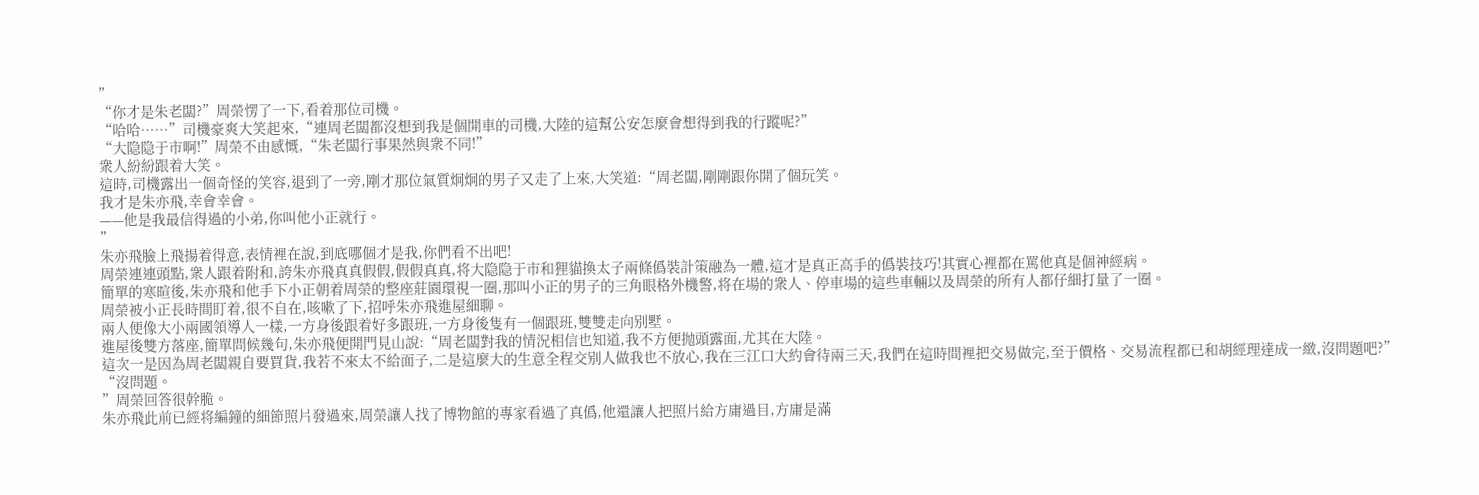”
“你才是朱老闆?”周榮愣了一下,看着那位司機。
“哈哈……”司機豪爽大笑起來,“連周老闆都沒想到我是個開車的司機,大陸的這幫公安怎麼會想得到我的行蹤呢?”
“大隐隐于市啊!”周榮不由感慨,“朱老闆行事果然與衆不同!”
衆人紛紛跟着大笑。
這時,司機露出一個奇怪的笑容,退到了一旁,剛才那位氣質炯炯的男子又走了上來,大笑道:“周老闆,剛剛跟你開了個玩笑。
我才是朱亦飛,幸會幸會。
——他是我最信得過的小弟,你叫他小正就行。
”
朱亦飛臉上飛揚着得意,表情裡在說,到底哪個才是我,你們看不出吧!
周榮連連頭點,衆人跟着附和,誇朱亦飛真真假假,假假真真,将大隐隐于市和狸貓換太子兩條僞裝計策融為一體,這才是真正高手的僞裝技巧!其實心裡都在罵他真是個神經病。
簡單的寒暄後,朱亦飛和他手下小正朝着周榮的整座莊園環視一圈,那叫小正的男子的三角眼格外機警,将在場的衆人、停車場的這些車輛以及周榮的所有人都仔細打量了一圈。
周榮被小正長時間盯着,很不自在,咳嗽了下,招呼朱亦飛進屋細聊。
兩人便像大小兩國領導人一樣,一方身後跟着好多跟班,一方身後隻有一個跟班,雙雙走向别墅。
進屋後雙方落座,簡單問候幾句,朱亦飛便開門見山說:“周老闆對我的情況相信也知道,我不方便抛頭露面,尤其在大陸。
這次一是因為周老闆親自要買貨,我若不來太不給面子,二是這麼大的生意全程交别人做我也不放心,我在三江口大約會待兩三天,我們在這時間裡把交易做完,至于價格、交易流程都已和胡經理達成一緻,沒問題吧?”
“沒問題。
”周榮回答很幹脆。
朱亦飛此前已經将編鐘的細節照片發過來,周榮讓人找了博物館的專家看過了真僞,他還讓人把照片給方庸過目,方庸是滿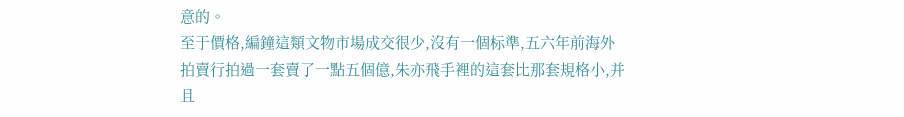意的。
至于價格,編鐘這類文物市場成交很少,沒有一個标準,五六年前海外拍賣行拍過一套賣了一點五個億,朱亦飛手裡的這套比那套規格小,并且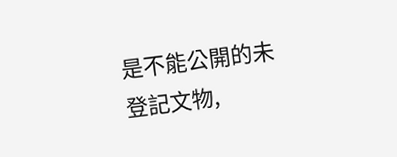是不能公開的未登記文物,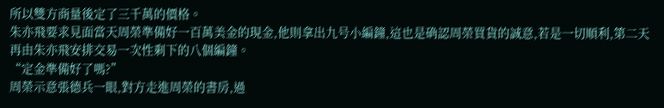所以雙方商量後定了三千萬的價格。
朱亦飛要求見面當天周榮準備好一百萬美金的現金,他則拿出九号小編鐘,這也是确認周榮買貨的誠意,若是一切順利,第二天再由朱亦飛安排交易一次性剩下的八個編鐘。
“定金準備好了嗎?”
周榮示意張德兵一眼,對方走進周榮的書房,過